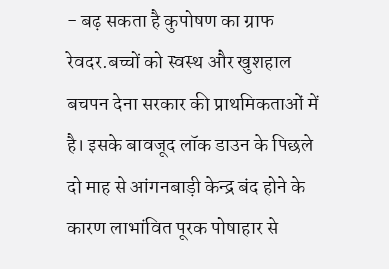- बढ़ सकता है कुपोषण का ग्राफ
रेवदर.बच्चों को स्वस्थ और खुशहाल बचपन देना सरकार की प्राथमिकताओं में है। इसके बावजूद लॉक डाउन के पिछले दो माह से आंगनबाड़ी केन्द्र बंद होने के कारण लाभांवित पूरक पोषाहार से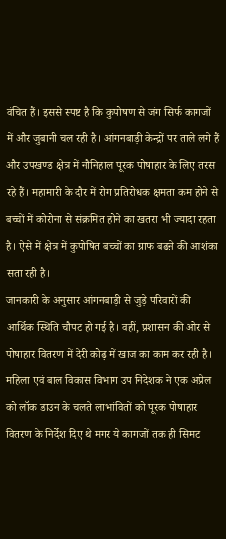वंचित हैं। इससे स्पष्ट है कि कुपोषण से जंग सिर्फ कागजों में और जुबानी चल रही है। आंगनबाड़ी केन्द्रों पर ताले लगे हैं और उपखण्ड क्षेत्र में नौनिहाल पूरक पोषाहार के लिए तरस रहे हैं। महामारी के दौर में रोग प्रतिरोधक क्षमता कम होने से बच्चों में कोरोना से संक्रमित होने का खतरा भी ज्यादा रहता है। ऐसे में क्षेत्र में कुपोषित बच्चों का ग्राफ बढऩे की आशंका सता रही है।
जानकारी के अनुसार आंगनबाड़ी से जुड़े परिवारों की आर्थिक स्थिति चौपट हो गई है। वहीं, प्रशासन की ओर से पोषाहार वितरण में देरी कोढ़ में खाज का काम कर रही है। महिला एवं बाल विकास विभाग उप निदेशक ने एक अप्रेल को लॉक डाउन के चलते लाभांवितों को पूरक पोषाहार वितरण के निर्देश दिए थे मगर ये कागजों तक ही सिमट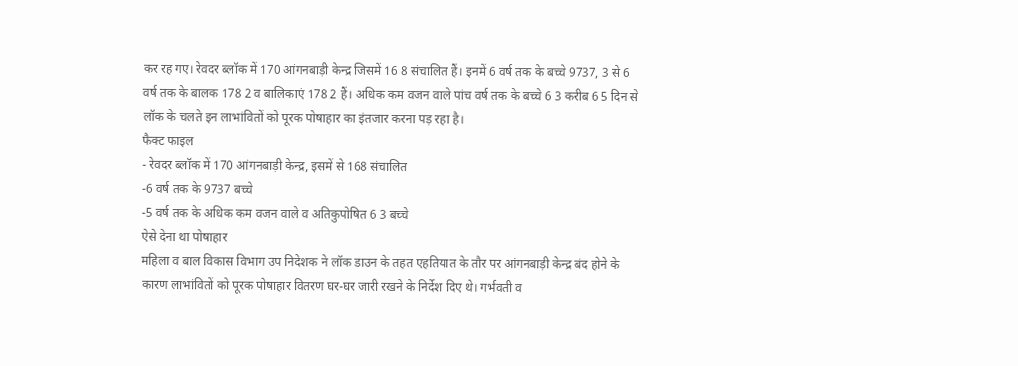कर रह गए। रेवदर ब्लॉक में 170 आंगनबाड़ी केन्द्र जिसमें 16 8 संचालित हैं। इनमें 6 वर्ष तक के बच्चे 9737, 3 से 6 वर्ष तक के बालक 178 2 व बालिकाएं 178 2 हैं। अधिक कम वजन वाले पांच वर्ष तक के बच्चे 6 3 करीब 6 5 दिन से लॉक के चलते इन लाभांवितों को पूरक पोषाहार का इंतजार करना पड़ रहा है।
फैक्ट फाइल
- रेवदर ब्लॉक में 170 आंगनबाड़ी केन्द्र, इसमें से 168 संचालित
-6 वर्ष तक के 9737 बच्चे
-5 वर्ष तक के अधिक कम वजन वाले व अतिकुपोषित 6 3 बच्चे
ऐसे देना था पोषाहार
महिला व बाल विकास विभाग उप निदेशक ने लॉक डाउन के तहत एहतियात के तौर पर आंगनबाड़ी केन्द्र बंद होने के कारण लाभांवितों को पूरक पोषाहार वितरण घर-घर जारी रखने के निर्देश दिए थे। गर्भवती व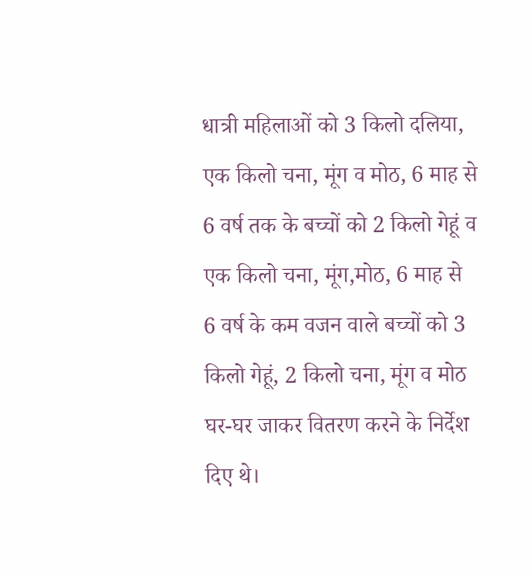धात्री महिलाओं को 3 किलो दलिया, एक किलो चना, मूंग व मोठ, 6 माह से 6 वर्ष तक के बच्चों को 2 किलो गेहूं व एक किलो चना, मूंग,मोठ, 6 माह से 6 वर्ष के कम वजन वाले बच्चों को 3 किलो गेहूं, 2 किलो चना, मूंग व मोठ घर-घर जाकर वितरण करने के निर्देश दिए थे।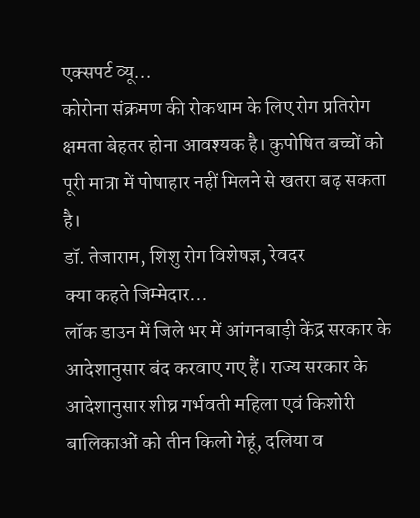एक्सपर्ट व्यू...
कोरोना संक्रमण की रोकथाम के लिए रोग प्रतिरोग क्षमता बेहतर होना आवश्यक है। कुपोषित बच्चों को पूरी मात्रा में पोषाहार नहीं मिलने से खतरा बढ़ सकता है।
डॉ. तेजाराम, शिशु रोग विशेषज्ञ, रेवदर
क्या कहते जिम्मेदार...
लॉक डाउन में जिले भर में आंगनबाड़ी केंद्र सरकार के आदेशानुसार बंद करवाए गए हैं। राज्य सरकार के आदेशानुसार शीघ्र गर्भवती महिला एवं किशोरी बालिकाओं को तीन किलो गेहूं, दलिया व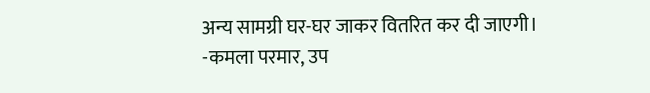अन्य सामग्री घर-घर जाकर वितरित कर दी जाएगी।
-कमला परमार, उप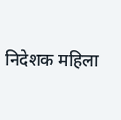निदेशक महिला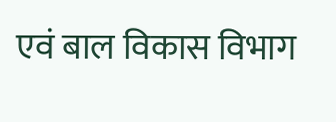एवं बाल विकास विभाग